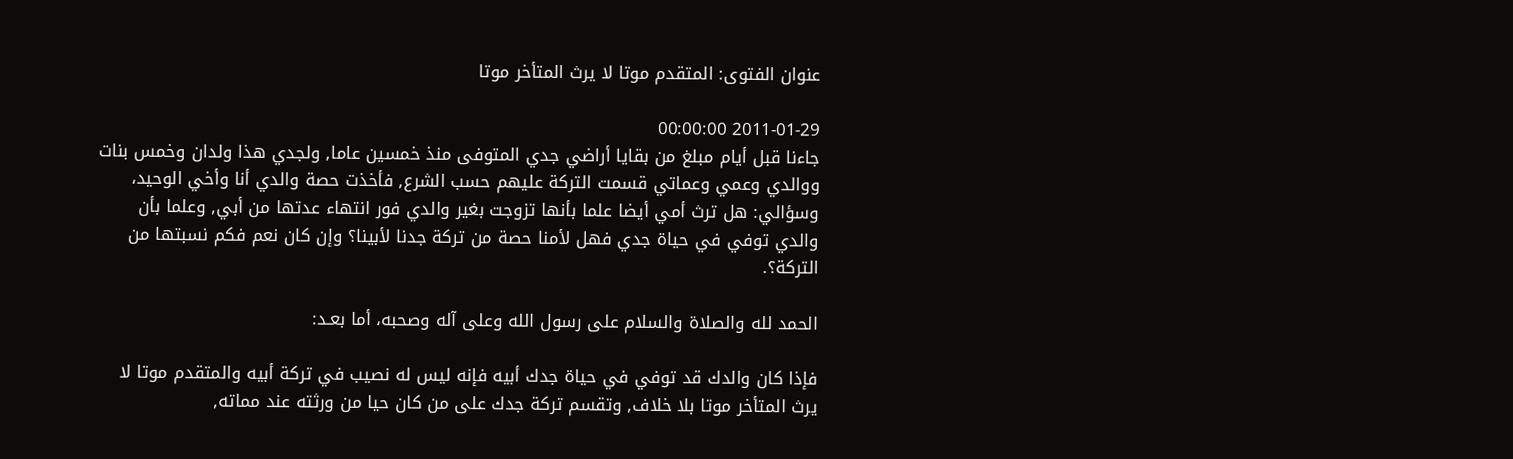عنوان الفتوى: المتقدم موتا لا يرث المتأخر موتا

2011-01-29 00:00:00
جاءنا قبل أيام مبلغ من بقايا أراضي جدي المتوفى منذ خمسين عاما, ولجدي هذا ولدان وخمس بنات ووالدي وعمي وعماتي قسمت التركة عليهم حسب الشرع, فأخذت حصة والدي أنا وأخي الوحيد، وسؤالي: هل ترث أمي أيضا علما بأنها تزوجت بغير والدي فور انتهاء عدتها من أبي, وعلما بأن والدي توفي في حياة جدي فهل لأمنا حصة من تركة جدنا لأبينا؟ وإن كان نعم فكم نسبتها من التركة؟.

الحمد لله والصلاة والسلام على رسول الله وعلى آله وصحبه، أما بعـد:

فإذا كان والدك قد توفي في حياة جدك أبيه فإنه ليس له نصيب في تركة أبيه والمتقدم موتا لا يرث المتأخر موتا بلا خلاف, وتقسم تركة جدك على من كان حيا من ورثته عند مماته,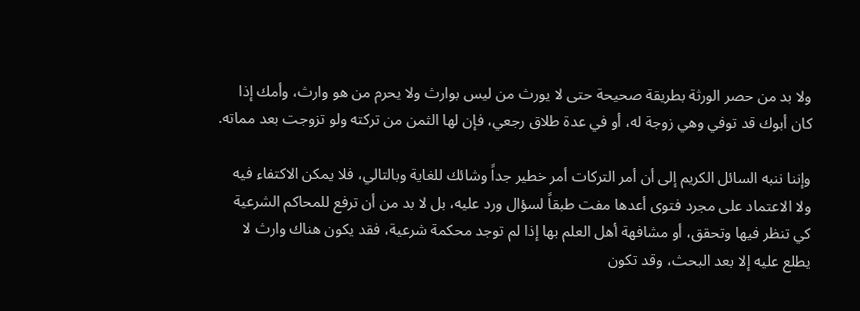ولا بد من حصر الورثة بطريقة صحيحة حتى لا يورث من ليس بوارث ولا يحرم من هو وارث، وأمك إذا كان أبوك قد توفي وهي زوجة له، أو في عدة طلاق رجعي، فإن لها الثمن من تركته ولو تزوجت بعد مماته.

وإننا ننبه السائل الكريم إلى أن أمر التركات أمر خطير جداً وشائك للغاية وبالتالي، فلا يمكن الاكتفاء فيه ولا الاعتماد على مجرد فتوى أعدها مفت طبقاً لسؤال ورد عليه، بل لا بد من أن ترفع للمحاكم الشرعية كي تنظر فيها وتحقق، أو مشافهة أهل العلم بها إذا لم توجد محكمة شرعية، فقد يكون هناك وارث لا يطلع عليه إلا بعد البحث، وقد تكون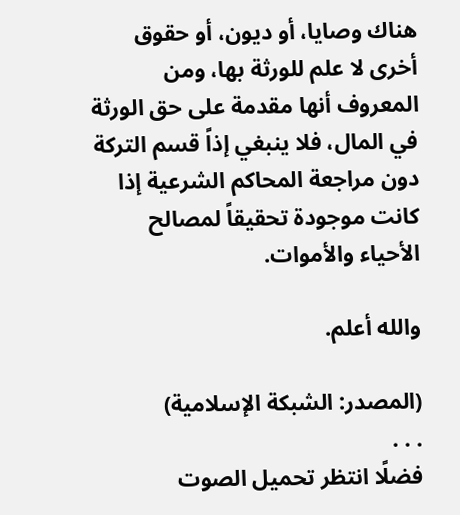هناك وصايا، أو ديون، أو حقوق أخرى لا علم للورثة بها، ومن المعروف أنها مقدمة على حق الورثة في المال، فلا ينبغي إذاً قسم التركة دون مراجعة المحاكم الشرعية إذا كانت موجودة تحقيقاً لمصالح الأحياء والأموات.

والله أعلم.

(المصدر: الشبكة الإسلامية)
. . .
فضلًا انتظر تحميل الصوت